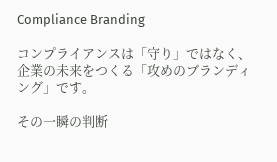Compliance Branding

コンプライアンスは「守り」ではなく、企業の未来をつくる「攻めのブランディング」です。

その一瞬の判断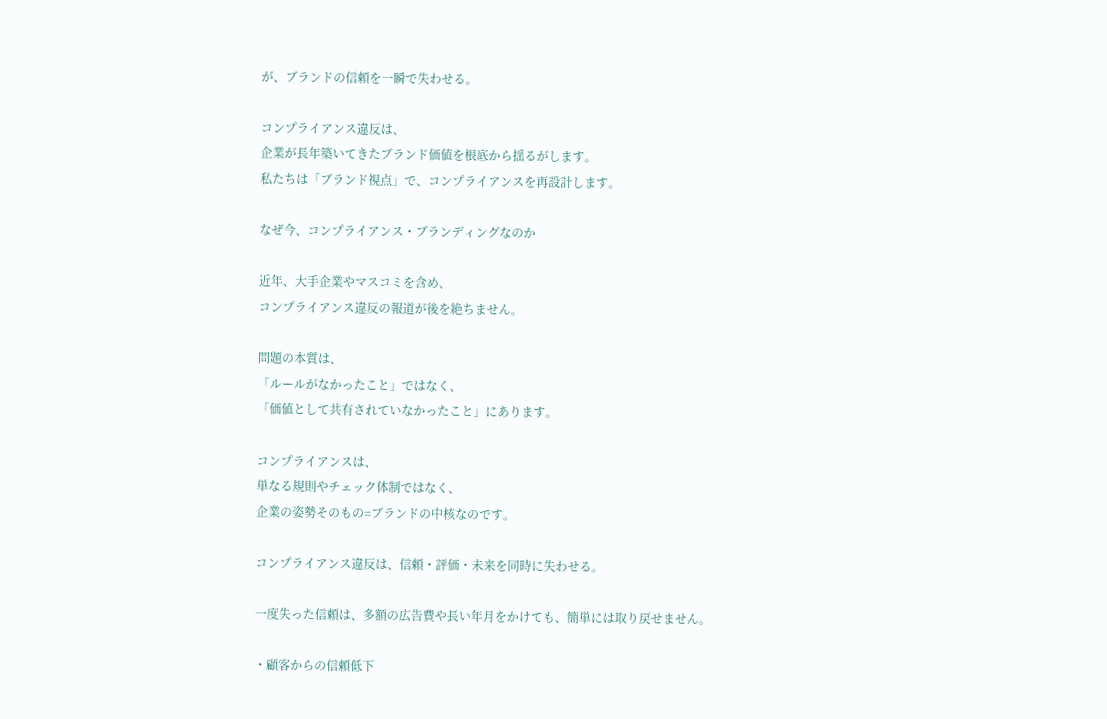が、ブランドの信頼を一瞬で失わせる。

コンプライアンス違反は、
企業が長年築いてきたブランド価値を根底から揺るがします。
私たちは「ブランド視点」で、コンプライアンスを再設計します。

なぜ今、コンプライアンス・ブランディングなのか

近年、大手企業やマスコミを含め、
コンプライアンス違反の報道が後を絶ちません。

問題の本質は、
「ルールがなかったこと」ではなく、
「価値として共有されていなかったこと」にあります。

コンプライアンスは、
単なる規則やチェック体制ではなく、
企業の姿勢そのもの=ブランドの中核なのです。

コンプライアンス違反は、信頼・評価・未来を同時に失わせる。

一度失った信頼は、多額の広告費や長い年月をかけても、簡単には取り戻せません。

・顧客からの信頼低下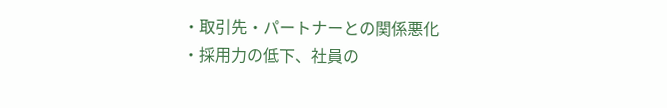・取引先・パートナーとの関係悪化
・採用力の低下、社員の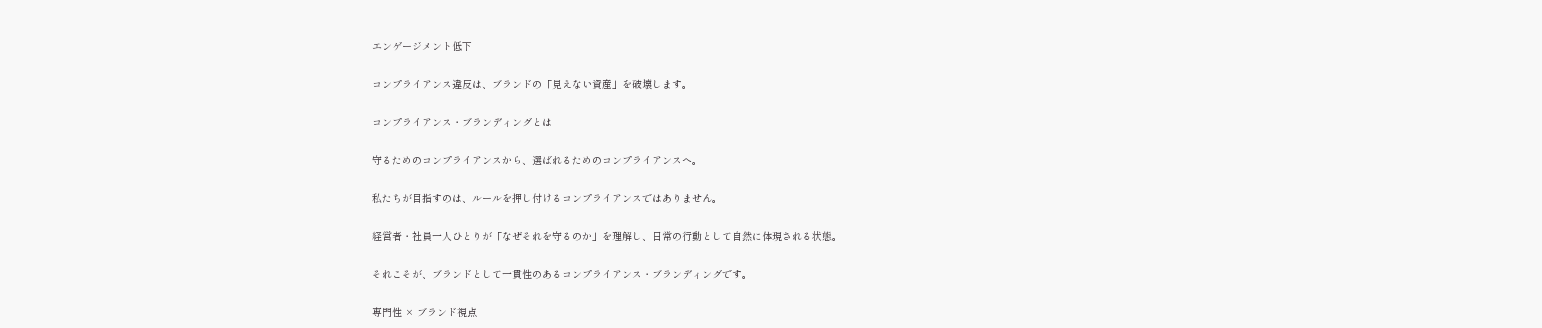エンゲージメント低下

コンプライアンス違反は、ブランドの「見えない資産」を破壊します。

コンプライアンス・ブランディングとは

守るためのコンプライアンスから、選ばれるためのコンプライアンスへ。

私たちが目指すのは、ルールを押し付けるコンプライアンスではありません。

経営者・社員一人ひとりが「なぜそれを守るのか」を理解し、日常の行動として自然に体現される状態。

それこそが、ブランドとして一貫性のあるコンプライアンス・ブランディングです。

専門性 × ブランド視点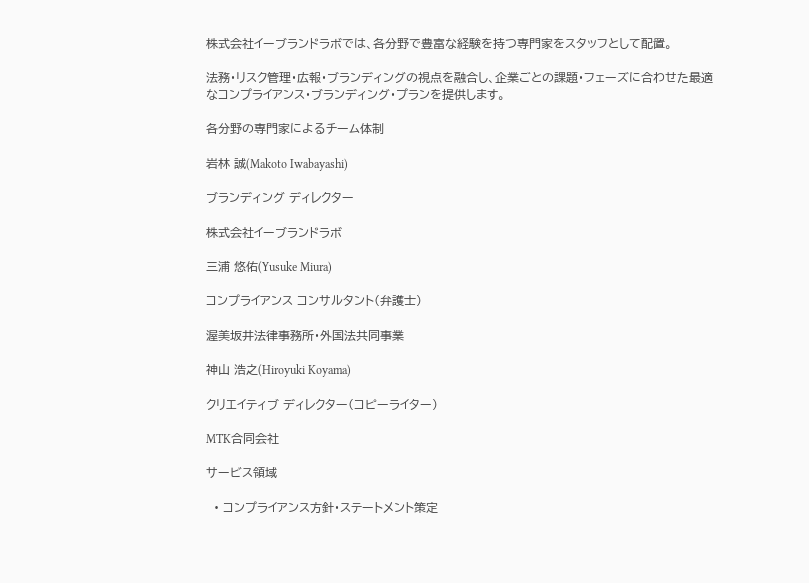株式会社イーブランドラボでは、各分野で豊富な経験を持つ専門家をスタッフとして配置。

法務・リスク管理・広報・ブランディングの視点を融合し、企業ごとの課題・フェーズに合わせた最適なコンプライアンス・ブランディング・プランを提供します。

各分野の専門家によるチーム体制

岩林 誠(Makoto Iwabayashi)

ブランディング ディレクター

株式会社イーブランドラボ

三浦 悠佑(Yusuke Miura)

コンプライアンス コンサルタント(弁護士)

渥美坂井法律事務所・外国法共同事業

神山 浩之(Hiroyuki Koyama)

クリエイティブ ディレクター(コピーライター)

MTK合同会社

サービス領域

  • コンプライアンス方針・ステートメント策定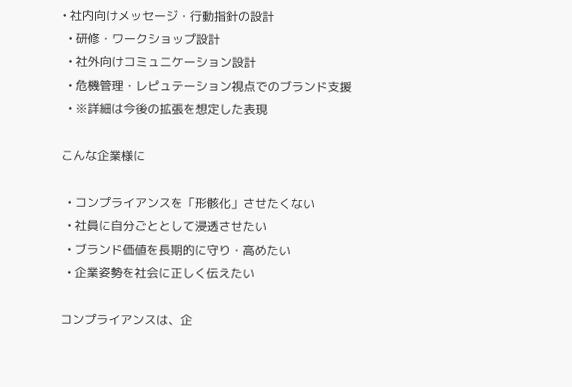• 社内向けメッセージ・行動指針の設計
  • 研修・ワークショップ設計
  • 社外向けコミュニケーション設計
  • 危機管理・レピュテーション視点でのブランド支援
  • ※詳細は今後の拡張を想定した表現

こんな企業様に

  • コンプライアンスを「形骸化」させたくない
  • 社員に自分ごととして浸透させたい
  • ブランド価値を長期的に守り・高めたい
  • 企業姿勢を社会に正しく伝えたい

コンプライアンスは、企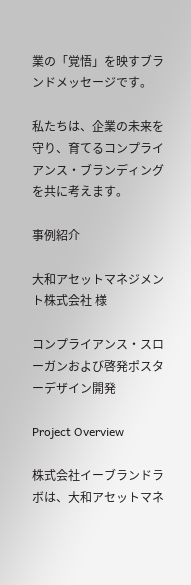業の「覚悟」を映すブランドメッセージです。

私たちは、企業の未来を守り、育てるコンプライアンス・ブランディングを共に考えます。

事例紹介

大和アセットマネジメント株式会社 様

コンプライアンス・スローガンおよび啓発ポスターデザイン開発

Project Overview

株式会社イーブランドラボは、大和アセットマネ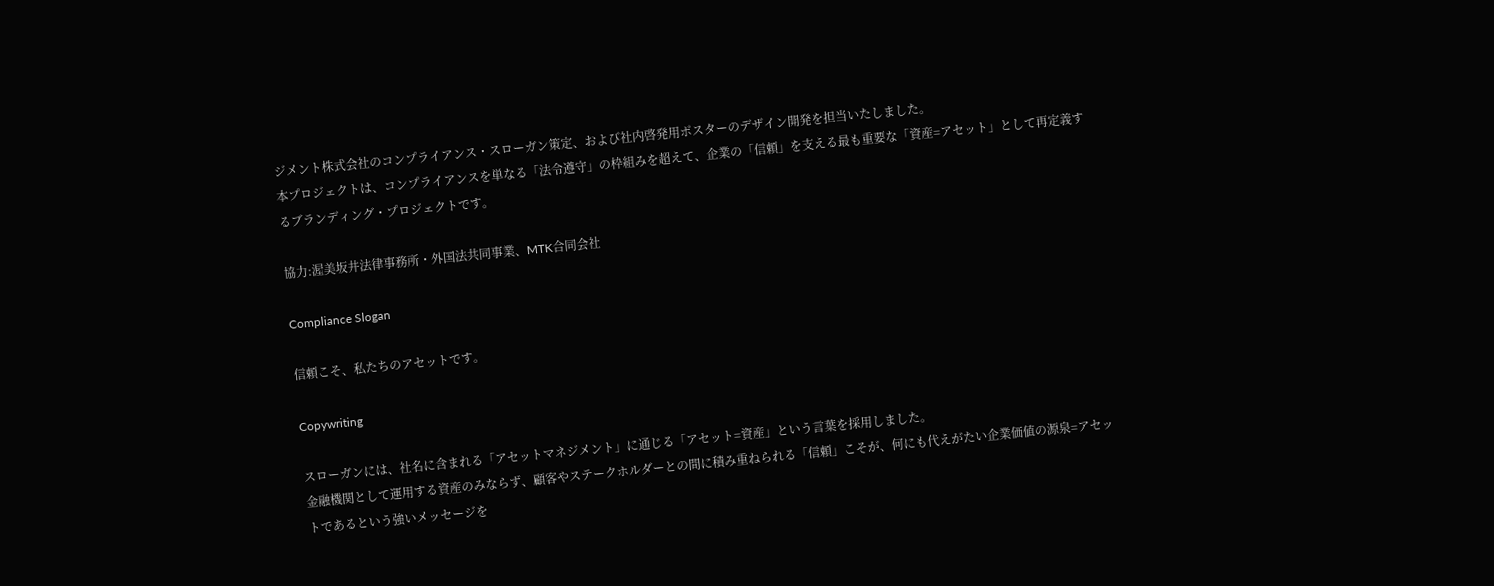ジメント株式会社のコンプライアンス・スローガン策定、および社内啓発用ポスターのデザイン開発を担当いたしました。
本プロジェクトは、コンプライアンスを単なる「法令遵守」の枠組みを超えて、企業の「信頼」を支える最も重要な「資産=アセット」として再定義するブランディング・プロジェクトです。

協力:渥美坂井法律事務所・外国法共同事業、MTK合同会社

Compliance Slogan

信頼こそ、私たちのアセットです。

Copywriting

スローガンには、社名に含まれる「アセットマネジメント」に通じる「アセット=資産」という言葉を採用しました。
金融機関として運用する資産のみならず、顧客やステークホルダーとの間に積み重ねられる「信頼」こそが、何にも代えがたい企業価値の源泉=アセットであるという強いメッセージを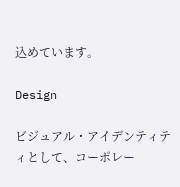込めています。

Design

ビジュアル・アイデンティティとして、コーポレー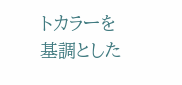トカラーを基調とした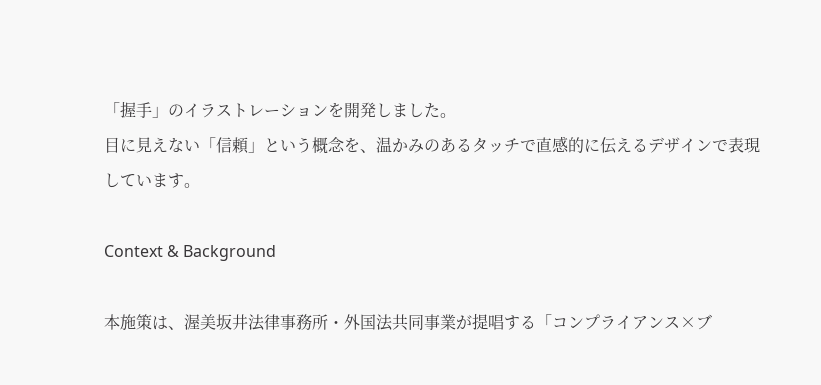「握手」のイラストレーションを開発しました。
目に見えない「信頼」という概念を、温かみのあるタッチで直感的に伝えるデザインで表現しています。

Context & Background

本施策は、渥美坂井法律事務所・外国法共同事業が提唱する「コンプライアンス×ブ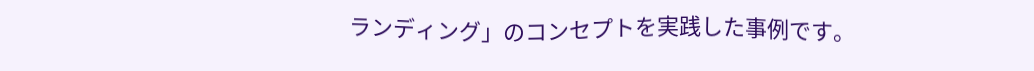ランディング」のコンセプトを実践した事例です。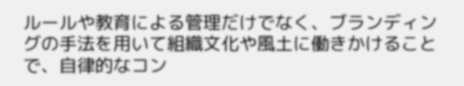ルールや教育による管理だけでなく、ブランディングの手法を用いて組織文化や風土に働きかけることで、自律的なコン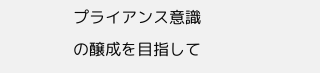プライアンス意識の醸成を目指して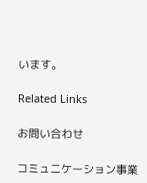います。

Related Links

お問い合わせ

コミュニケーション事業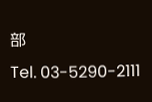部
Tel. 03-5290-2111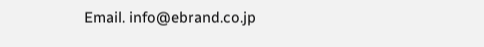Email. info@ebrand.co.jp